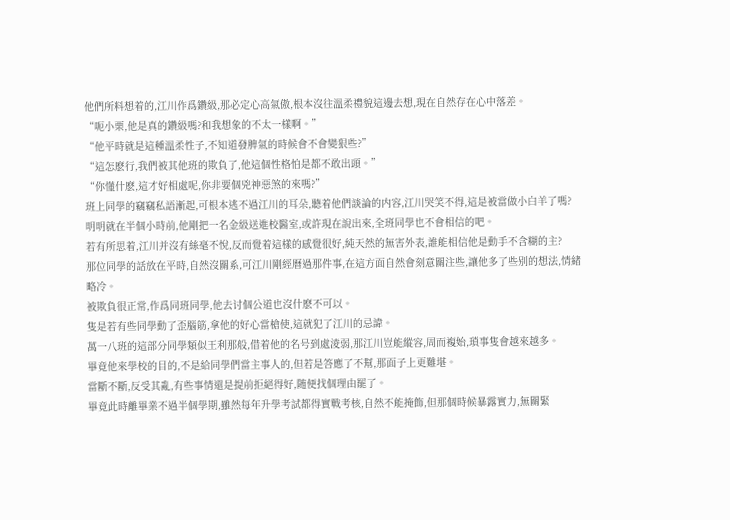他們所料想着的,江川作爲鑽級,那必定心高氣傲,根本沒往溫柔禮貌這邊去想,現在自然存在心中落差。
“呃小栗,他是真的鑽級嗎?和我想象的不太一樣啊。”
“他平時就是這種溫柔性子,不知道發脾氣的時候會不會變狠些?”
“這怎麽行,我們被其他班的欺負了,他這個性格怕是都不敢出頭。”
“你懂什麽,這才好相處呢,你非要個兇神惡煞的來嗎?”
班上同學的竊竊私語漸起,可根本逃不過江川的耳朵,聽着他們談論的内容,江川哭笑不得,這是被當做小白羊了嗎?
明明就在半個小時前,他剛把一名金級送進校醫室,或許現在說出來,全班同學也不會相信的吧。
若有所思着,江川并沒有絲毫不悅,反而覺着這樣的感覺很好,純天然的無害外表,誰能相信他是動手不含糊的主?
那位同學的話放在平時,自然沒關系,可江川剛經曆過那件事,在這方面自然會刻意關注些,讓他多了些别的想法,情緒略冷。
被欺負很正常,作爲同班同學,他去讨個公道也沒什麽不可以。
隻是若有些同學動了歪腦筋,拿他的好心當槍使,這就犯了江川的忌諱。
萬一八班的這部分同學類似王利那般,借着他的名号到處淩弱,那江川豈能縱容,周而複始,瑣事隻會越來越多。
畢竟他來學校的目的,不是給同學們當主事人的,但若是答應了不幫,那面子上更難堪。
當斷不斷,反受其亂,有些事情還是提前拒絕得好,随便找個理由罷了。
畢竟此時離畢業不過半個學期,雖然每年升學考試都得實戰考核,自然不能掩飾,但那個時候暴露實力,無關緊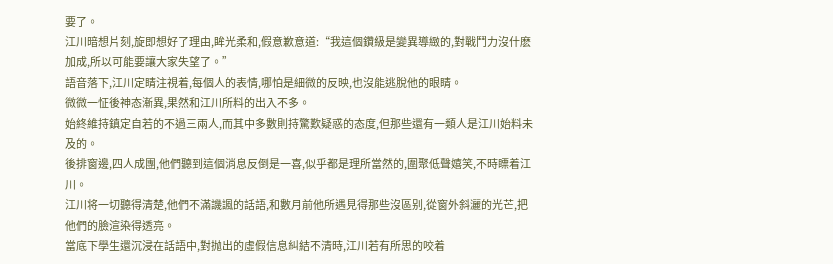要了。
江川暗想片刻,旋即想好了理由,眸光柔和,假意歉意道:“我這個鑽級是變異導緻的,對戰鬥力沒什麽加成,所以可能要讓大家失望了。”
語音落下,江川定睛注視着,每個人的表情,哪怕是細微的反映,也沒能逃脫他的眼睛。
微微一怔後神态漸異,果然和江川所料的出入不多。
始終維持鎮定自若的不過三兩人,而其中多數則持驚歎疑惑的态度,但那些還有一類人是江川始料未及的。
後排窗邊,四人成團,他們聽到這個消息反倒是一喜,似乎都是理所當然的,圍聚低聲嬉笑,不時瞟着江川。
江川将一切聽得清楚,他們不滿譏諷的話語,和數月前他所遇見得那些沒區别,從窗外斜灑的光芒,把他們的臉渲染得透亮。
當底下學生還沉浸在話語中,對抛出的虛假信息糾結不清時,江川若有所思的咬着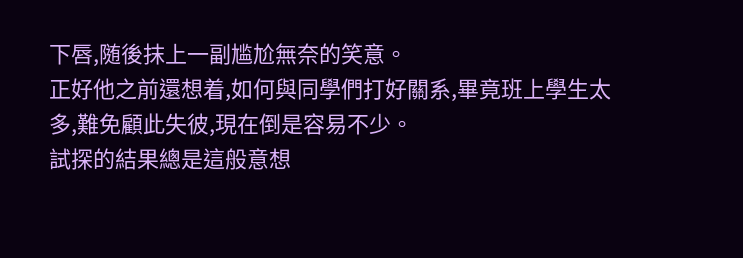下唇,随後抹上一副尴尬無奈的笑意。
正好他之前還想着,如何與同學們打好關系,畢竟班上學生太多,難免顧此失彼,現在倒是容易不少。
試探的結果總是這般意想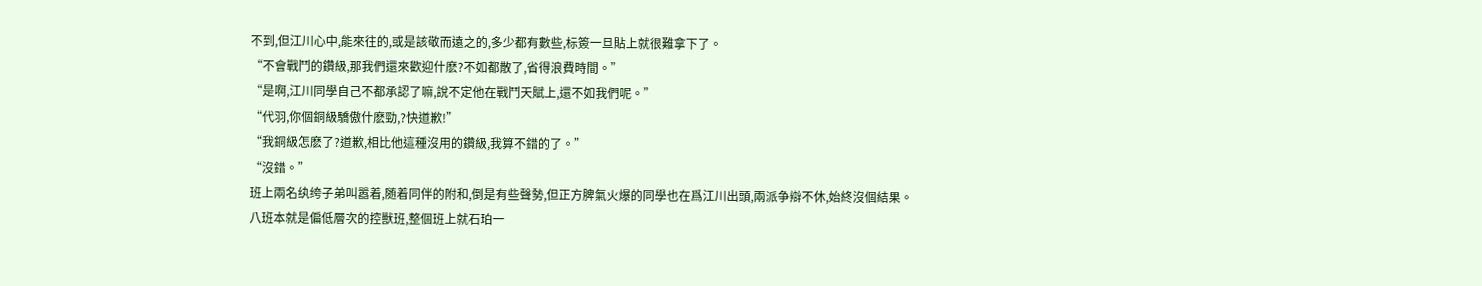不到,但江川心中,能來往的,或是該敬而遠之的,多少都有數些,标簽一旦貼上就很難拿下了。
“不會戰鬥的鑽級,那我們還來歡迎什麽?不如都散了,省得浪費時間。”
“是啊,江川同學自己不都承認了嘛,說不定他在戰鬥天賦上,還不如我們呢。”
“代羽,你個銅級驕傲什麽勁,?快道歉!”
“我銅級怎麽了?道歉,相比他這種沒用的鑽級,我算不錯的了。”
“沒錯。”
班上兩名纨绔子弟叫嚣着,随着同伴的附和,倒是有些聲勢,但正方脾氣火爆的同學也在爲江川出頭,兩派争辯不休,始終沒個結果。
八班本就是偏低層次的控獸班,整個班上就石珀一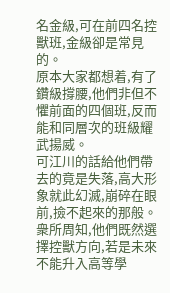名金級,可在前四名控獸班,金級卻是常見的。
原本大家都想着,有了鑽級撐腰,他們非但不懼前面的四個班,反而能和同層次的班級耀武揚威。
可江川的話給他們帶去的竟是失落,高大形象就此幻滅,崩碎在眼前,撿不起來的那般。
衆所周知,他們既然選擇控獸方向,若是未來不能升入高等學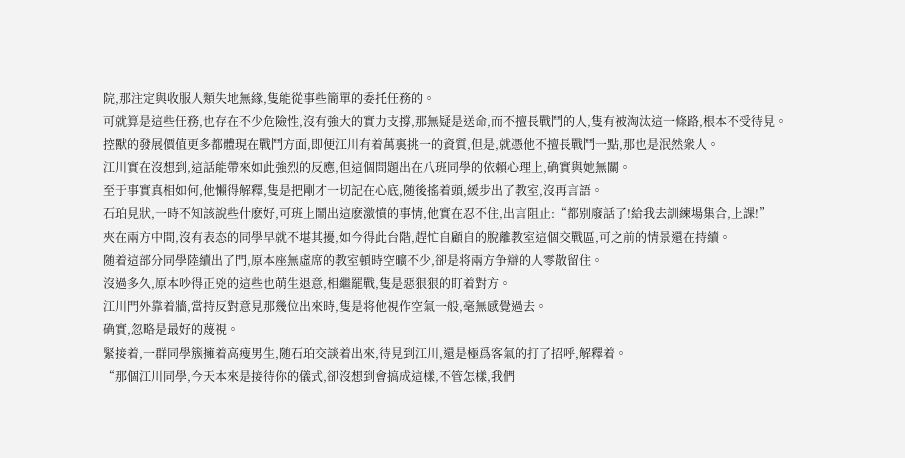院,那注定與收服人類失地無緣,隻能從事些簡單的委托任務的。
可就算是這些任務,也存在不少危險性,沒有強大的實力支撐,那無疑是送命,而不擅長戰鬥的人,隻有被淘汰這一條路,根本不受待見。
控獸的發展價值更多都體現在戰鬥方面,即便江川有着萬裏挑一的資質,但是,就憑他不擅長戰鬥一點,那也是泯然衆人。
江川實在沒想到,這話能帶來如此強烈的反應,但這個問題出在八班同學的依賴心理上,确實與她無關。
至于事實真相如何,他懶得解釋,隻是把剛才一切記在心底,随後搖着頭,緩步出了教室,沒再言語。
石珀見狀,一時不知該說些什麽好,可班上鬧出這麽激憤的事情,他實在忍不住,出言阻止:“都别廢話了!給我去訓練場集合,上課!”
夾在兩方中間,沒有表态的同學早就不堪其擾,如今得此台階,趕忙自顧自的脫離教室這個交戰區,可之前的情景還在持續。
随着這部分同學陸續出了門,原本座無虛席的教室頓時空曠不少,卻是将兩方争辯的人零散留住。
沒過多久,原本吵得正兇的這些也萌生退意,相繼罷戰,隻是惡狠狠的盯着對方。
江川門外靠着牆,當持反對意見那幾位出來時,隻是将他視作空氣一般,毫無感覺過去。
确實,忽略是最好的蔑視。
緊接着,一群同學簇擁着高瘦男生,随石珀交談着出來,待見到江川,還是極爲客氣的打了招呼,解釋着。
“那個江川同學,今天本來是接待你的儀式,卻沒想到會搞成這樣,不管怎樣,我們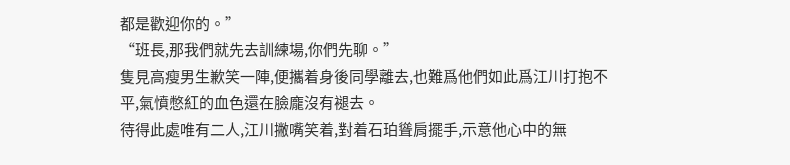都是歡迎你的。”
“班長,那我們就先去訓練場,你們先聊。”
隻見高瘦男生歉笑一陣,便攜着身後同學離去,也難爲他們如此爲江川打抱不平,氣憤憋紅的血色還在臉龐沒有褪去。
待得此處唯有二人,江川撇嘴笑着,對着石珀聳肩擺手,示意他心中的無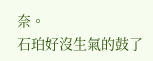奈。
石珀好沒生氣的鼓了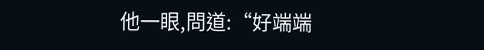他一眼,問道:“好端端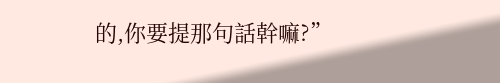的,你要提那句話幹嘛?”